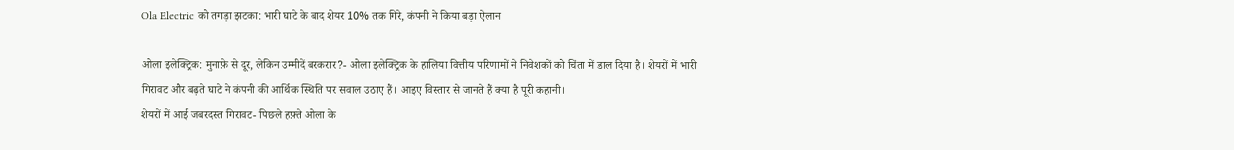Ola Electric को तगड़ा झटका: भारी घाटे के बाद शेयर 10% तक गिरे, कंपनी ने किया बड़ा ऐलान

ओला इलेक्ट्रिक: मुनाफ़े से दूर, लेकिन उम्मीदें बरकरार?- ओला इलेक्ट्रिक के हालिया वित्तीय परिणामों ने निवेशकों को चिंता में डाल दिया है। शेयरों में भारी गिरावट और बढ़ते घाटे ने कंपनी की आर्थिक स्थिति पर सवाल उठाए हैं। आइए विस्तार से जानते हैं क्या है पूरी कहानी।
शेयरों में आई जबरदस्त गिरावट- पिछले हफ़्ते ओला के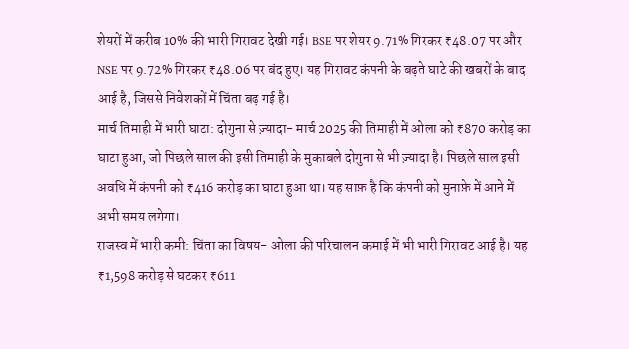शेयरों में करीब 10% की भारी गिरावट देखी गई। BSE पर शेयर 9.71% गिरकर ₹48.07 पर और NSE पर 9.72% गिरकर ₹48.06 पर बंद हुए। यह गिरावट कंपनी के बढ़ते घाटे की खबरों के बाद आई है, जिससे निवेशकों में चिंता बढ़ गई है।
मार्च तिमाही में भारी घाटा: दोगुना से ज़्यादा- मार्च 2025 की तिमाही में ओला को ₹870 करोड़ का घाटा हुआ, जो पिछले साल की इसी तिमाही के मुकाबले दोगुना से भी ज़्यादा है। पिछले साल इसी अवधि में कंपनी को ₹416 करोड़ का घाटा हुआ था। यह साफ़ है कि कंपनी को मुनाफ़े में आने में अभी समय लगेगा।
राजस्व में भारी कमी: चिंता का विषय- ओला की परिचालन कमाई में भी भारी गिरावट आई है। यह ₹1,598 करोड़ से घटकर ₹611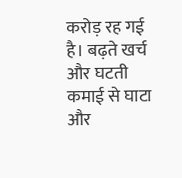करोड़ रह गई है। बढ़ते खर्च और घटती कमाई से घाटा और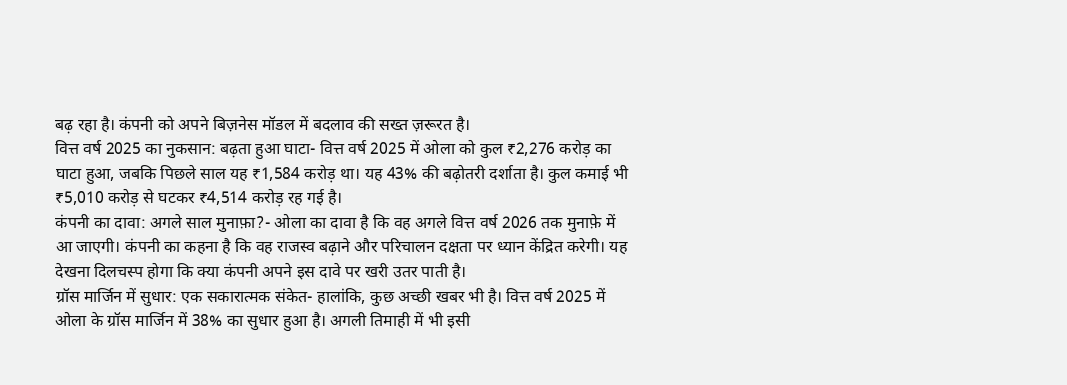बढ़ रहा है। कंपनी को अपने बिज़नेस मॉडल में बदलाव की सख्त ज़रूरत है।
वित्त वर्ष 2025 का नुकसान: बढ़ता हुआ घाटा- वित्त वर्ष 2025 में ओला को कुल ₹2,276 करोड़ का घाटा हुआ, जबकि पिछले साल यह ₹1,584 करोड़ था। यह 43% की बढ़ोतरी दर्शाता है। कुल कमाई भी ₹5,010 करोड़ से घटकर ₹4,514 करोड़ रह गई है।
कंपनी का दावा: अगले साल मुनाफ़ा?- ओला का दावा है कि वह अगले वित्त वर्ष 2026 तक मुनाफ़े में आ जाएगी। कंपनी का कहना है कि वह राजस्व बढ़ाने और परिचालन दक्षता पर ध्यान केंद्रित करेगी। यह देखना दिलचस्प होगा कि क्या कंपनी अपने इस दावे पर खरी उतर पाती है।
ग्रॉस मार्जिन में सुधार: एक सकारात्मक संकेत- हालांकि, कुछ अच्छी खबर भी है। वित्त वर्ष 2025 में ओला के ग्रॉस मार्जिन में 38% का सुधार हुआ है। अगली तिमाही में भी इसी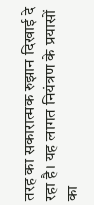तरह का सकारात्मक रुझान दिखाई दे रहा है। यह लागत नियंत्रण के प्रयासों का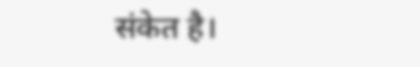संकेत है।